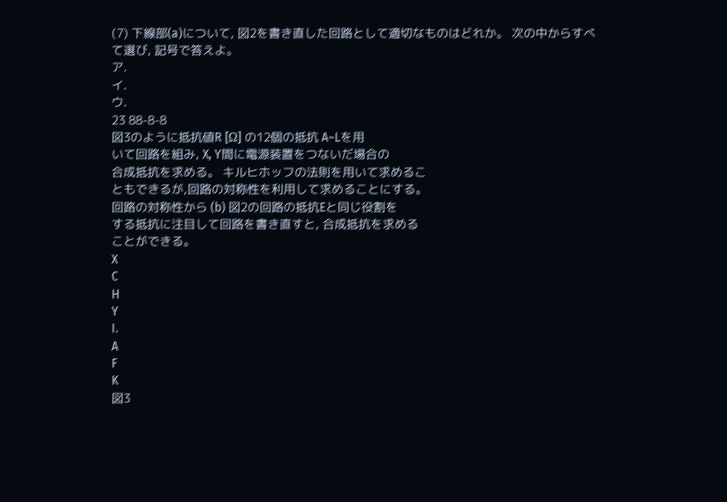(7) 下線部(a)について, 図2を書き直した回路として適切なものはどれか。 次の中からすべ
て選び, 記号で答えよ。
ア.
イ.
ウ.
23 88-8-8
図3のように抵抗値R [Ω] の12個の抵抗 A~Lを用
いて回路を組み, X, Y間に電源装置をつないだ場合の
合成抵抗を求める。 キルヒホッフの法則を用いて求めるこ
ともできるが,回路の対称性を利用して求めることにする。
回路の対称性から (b) 図2の回路の抵抗Eと同じ役割を
する抵抗に注目して回路を書き直すと, 合成抵抗を求める
ことができる。
X
C
H
Y
I.
A
F
K
図3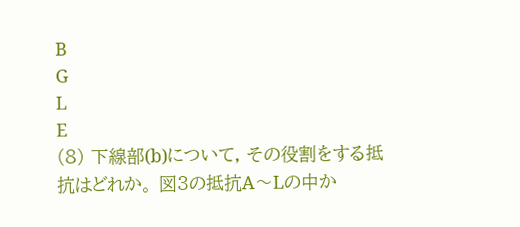B
G
L
E
(8) 下線部(b)について, その役割をする抵抗はどれか。 図3の抵抗A〜Lの中か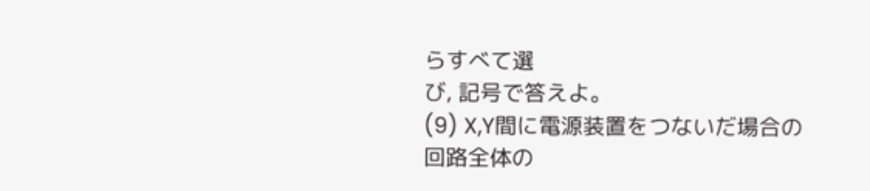らすべて選
び, 記号で答えよ。
(9) X,Y間に電源装置をつないだ場合の回路全体の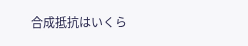合成抵抗はいくら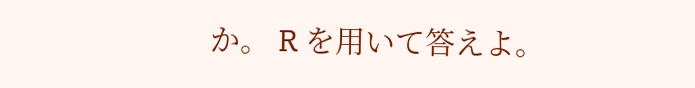か。 R を用いて答えよ。